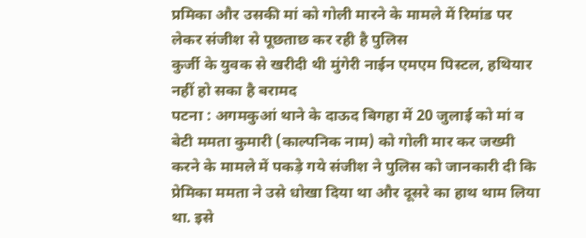प्रमिका और उसकी मां को गोली मारने के मामले में रिमांड पर लेकर संजीश से पूछताछ कर रही है पुलिस
कुर्जी के युवक से खरीदी थी मुंगेरी नाईन एमएम पिस्टल, हथियार नहीं हो सका है बरामद
पटना : अगमकुआं थाने के दाऊद बिगहा में 20 जुलाई को मां व बेटी ममता कुमारी (काल्पनिक नाम) को गोली मार कर जख्मी करने के मामले में पकड़े गये संजीश ने पुलिस को जानकारी दी कि प्रेमिका ममता ने उसे धोखा दिया था और दूसरे का हाथ थाम लिया था. इसे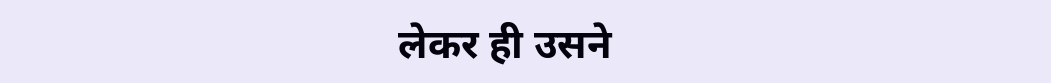लेकर ही उसने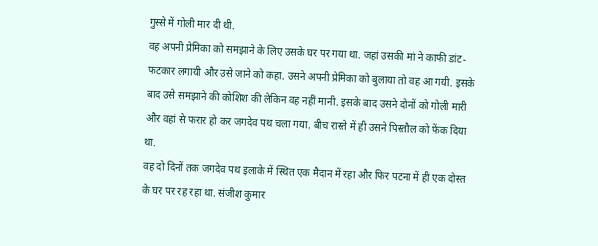गुस्से में गोली मार दी थी.
वह अपनी प्रेमिका को समझाने के लिए उसके घर पर गया था. जहां उसकी मां ने काफी डांट-फटकार लगायी और उसे जाने को कहा. उसने अपनी प्रेमिका को बुलाया तो वह आ गयी. इसके बाद उसे समझाने की कोशिश की लेकिन वह नहीं मानी. इसके बाद उसने दोनों को गोली मारी और वहां से फरार हो कर जगदेव पथ चला गया. बीच रास्ते में ही उसने पिस्तौल को फेंक दिया था.
वह दो दिनों तक जगदेव पथ इलाके में स्थित एक मैदान में रहा और फिर पटना में ही एक दोस्त के घर पर रह रहा था. संजीश कुमार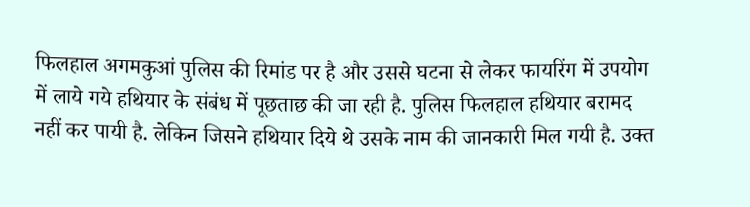फिलहाल अगमकुआं पुलिस की रिमांड पर है और उससे घटना से लेकर फायरिंग में उपयोग में लाये गये हथियार के संबंध में पूछताछ की जा रही है. पुलिस फिलहाल हथियार बरामद नहीं कर पायी है. लेकिन जिसने हथियार दिये थे उसके नाम की जानकारी मिल गयी है. उक्त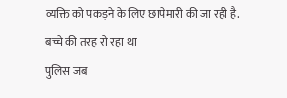व्यक्ति को पकड़ने के लिए छापेमारी की जा रही है.
बच्चे की तरह रो रहा था
पुलिस जब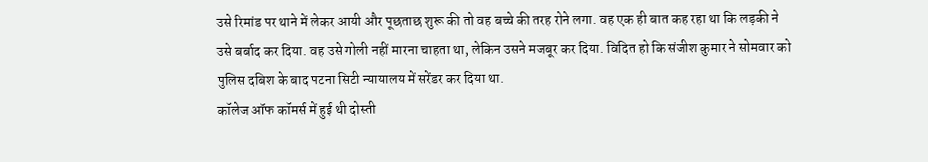उसे रिमांड पर थाने में लेकर आयी और पूछताछ शुरू की तो वह बच्चे की तरह रोने लगा. वह एक ही बात कह रहा था कि लड़की ने उसे बर्बाद कर दिया. वह उसे गोली नहीं मारना चाहता था, लेकिन उसने मजबूर कर दिया. विदित हो कि संजीश कुमार ने सोमवार को पुलिस दबिश के बाद पटना सिटी न्यायालय में सरेंडर कर दिया था.
कॉलेज ऑफ कॉमर्स में हुई थी दोस्ती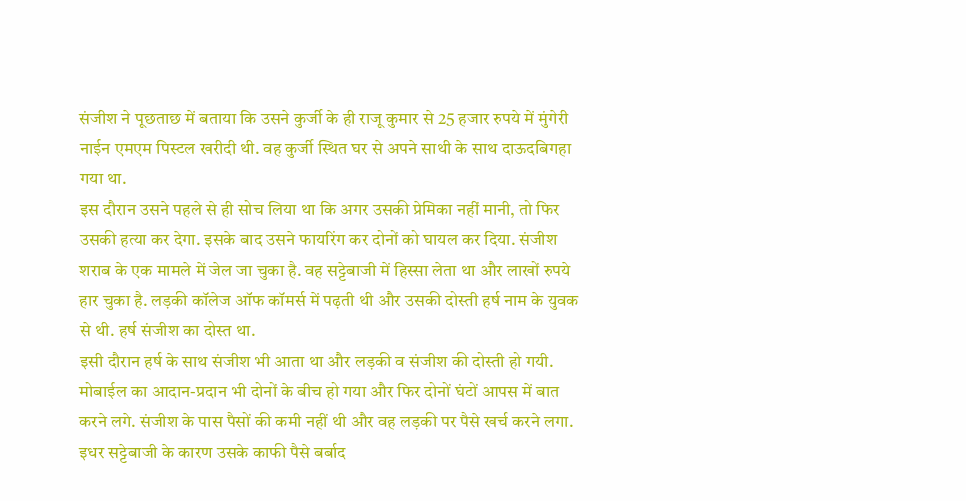संजीश ने पूछताछ में बताया कि उसने कुर्जी के ही राजू कुमार से 25 हजार रुपये में मुंगेरी नाईन एमएम पिस्टल खरीदी थी. वह कुर्जी स्थित घर से अपने साथी के साथ दाऊदबिगहा गया था.
इस दौरान उसने पहले से ही सोच लिया था कि अगर उसकी प्रेमिका नहीं मानी, तो फिर उसकी हत्या कर देगा. इसके बाद उसने फायरिंग कर दोनों को घायल कर दिया. संजीश शराब के एक मामले में जेल जा चुका है. वह सट्टेबाजी में हिस्सा लेता था और लाखों रुपये हार चुका है. लड़की कॉलेज ऑफ कॉमर्स में पढ़ती थी और उसकी दोस्ती हर्ष नाम के युवक से थी. हर्ष संजीश का दोस्त था.
इसी दौरान हर्ष के साथ संजीश भी आता था और लड़की व संजीश की दोस्ती हो गयी. मोबाईल का आदान-प्रदान भी दोनों के बीच हो गया और फिर दोनों घंटों आपस में बात करने लगे. संजीश के पास पैसों की कमी नहीं थी और वह लड़की पर पैसे खर्च करने लगा. इधर सट्टेबाजी के कारण उसके काफी पैसे बर्बाद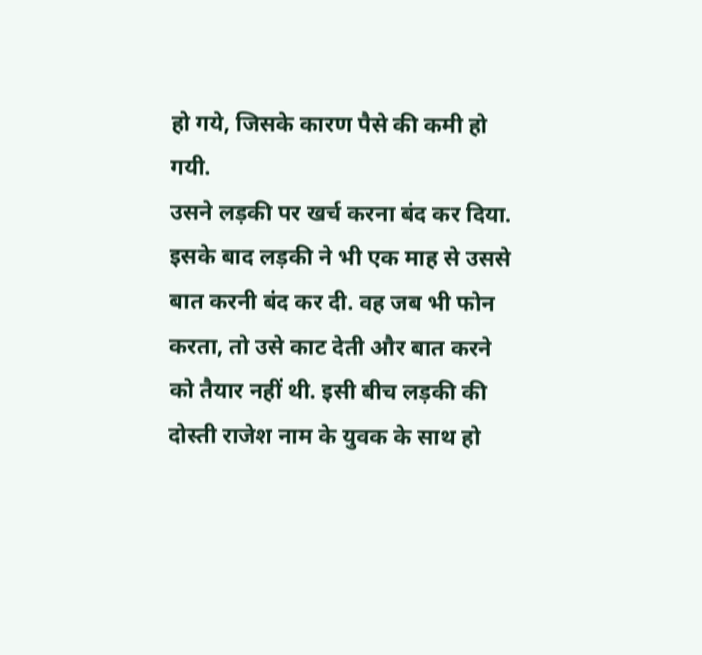हो गये, जिसके कारण पैसे की कमी हो गयी.
उसने लड़की पर खर्च करना बंद कर दिया. इसके बाद लड़की ने भी एक माह से उससे बात करनी बंद कर दी. वह जब भी फोन करता, तो उसे काट देती और बात करने को तैयार नहीं थी. इसी बीच लड़की की दोस्ती राजेश नाम के युवक के साथ हो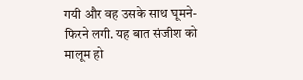गयी और वह उसके साथ घूमने-फिरने लगी. यह बात संजीश को मालूम हो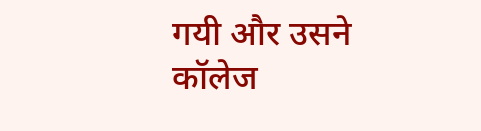गयी और उसने कॉलेज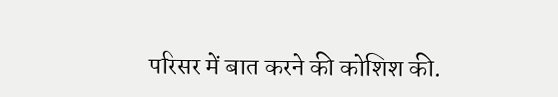परिसर में बात करने की कोशिश की.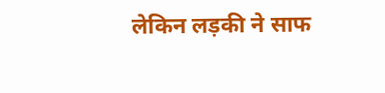लेकिन लड़की ने साफ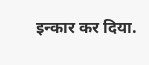इन्कार कर दिया.